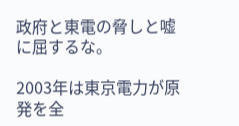政府と東電の脅しと嘘に屈するな。

2003年は東京電力が原発を全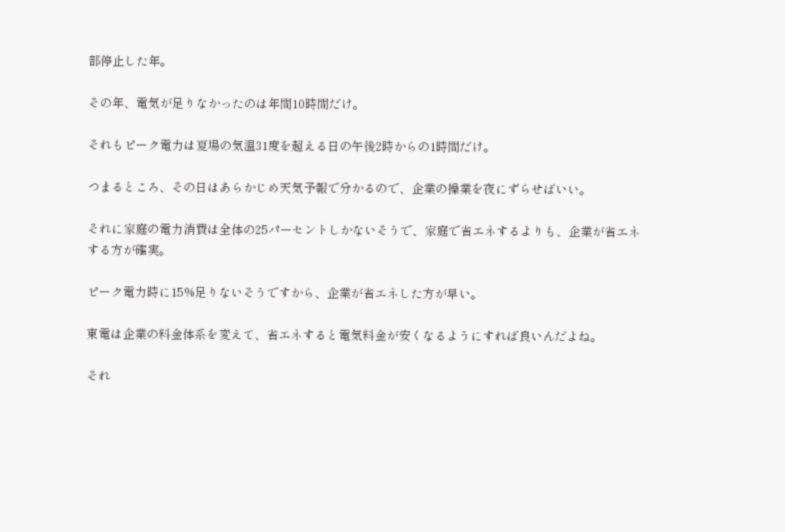部停止した年。

その年、電気が足りなかったのは年間10時間だけ。

それもピーク電力は夏場の気温31度を超える日の午後2時からの1時間だけ。

つまるところ、その日はあらかじめ天気予報で分かるので、企業の操業を夜にずらせばいい。

それに家庭の電力消費は全体の25パーセントしかないそうで、家庭で省エネするよりも、企業が省エネする方が確実。

ピーク電力時に15%足りないそうですから、企業が省エネした方が早い。

東電は企業の料金体系を変えて、省エネすると電気料金が安くなるようにすれば良いんだよね。

それ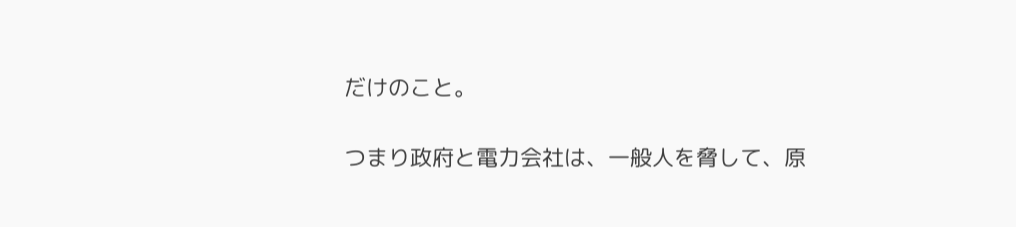だけのこと。

つまり政府と電力会社は、一般人を脅して、原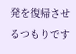発を復帰させるつもりです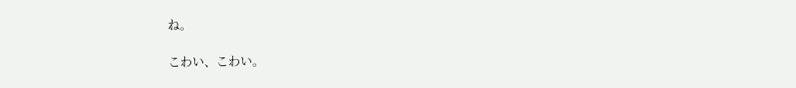ね。

こわい、こわい。